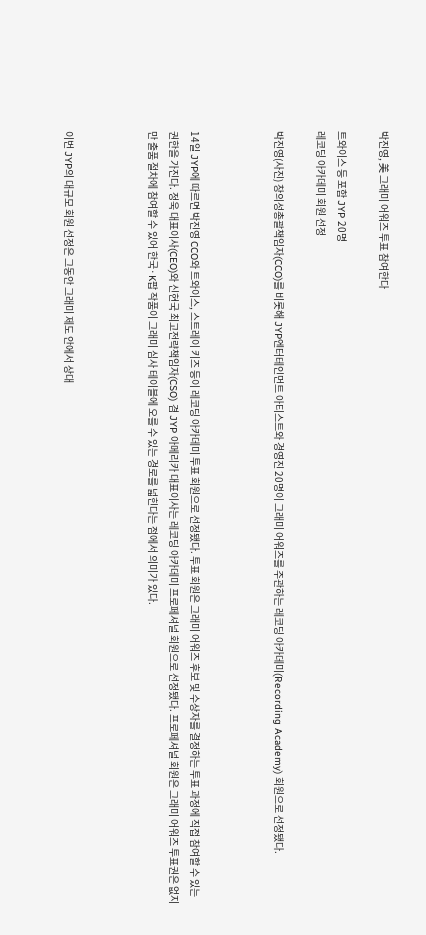박진영, 美 그래미 어워즈 투표 참여한다

트와이스 등 포함 JYP 20명
레코딩 아카데미 회원 선정

박진영(사진) 창의성총괄책임자(CCO)를 비롯해 JYP엔터테인먼트 아티스트와 경영진 20명이 그래미 어워즈를 주관하는 레코딩 아카데미(Recording Academy) 회원으로 선정됐다.



14일 JYP에 따르면 박진영 CCO와 트와이스, 스트레이 키즈 등이 레코딩 아카데미 투표 회원으로 선정됐다. 투표 회원은 그래미 어워즈 후보 및 수상자를 결정하는 투표 과정에 직접 참여할 수 있는 권한을 가진다. 정욱 대표이사(CEO)와 신현국 최고전략책임자(CSO) 겸 JYP 아메리카 대표이사는 레코딩 아카데미 프로페셔널 회원으로 선정됐다. 프로페셔널 회원은 그래미 어워즈 투표권은 없지만 출품 절차에 참여할 수 있어 한국·K팝 작품이 그래미 심사 테이블에 오를 수 있는 경로를 넓힌다는 점에서 의미가 있다.



이번 JYP의 대규모 회원 선정은 그동안 그래미 제도 안에서 상대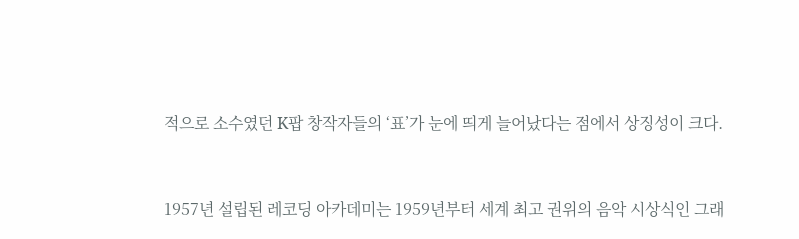적으로 소수였던 K팝 창작자들의 ‘표’가 눈에 띄게 늘어났다는 점에서 상징성이 크다.



1957년 설립된 레코딩 아카데미는 1959년부터 세계 최고 권위의 음악 시상식인 그래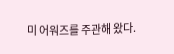미 어워즈를 주관해 왔다.